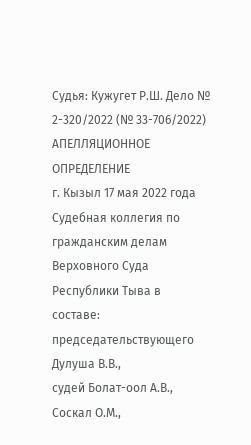Судья: Кужугет Р.Ш. Дело № 2-320/2022 (№ 33-706/2022)
АПЕЛЛЯЦИОННОЕ ОПРЕДЕЛЕНИЕ
г. Кызыл 17 мая 2022 года
Судебная коллегия по гражданским делам Верховного Суда Республики Тыва в составе:
председательствующего Дулуша В.В.,
судей Болат-оол А.В., Соскал О.М.,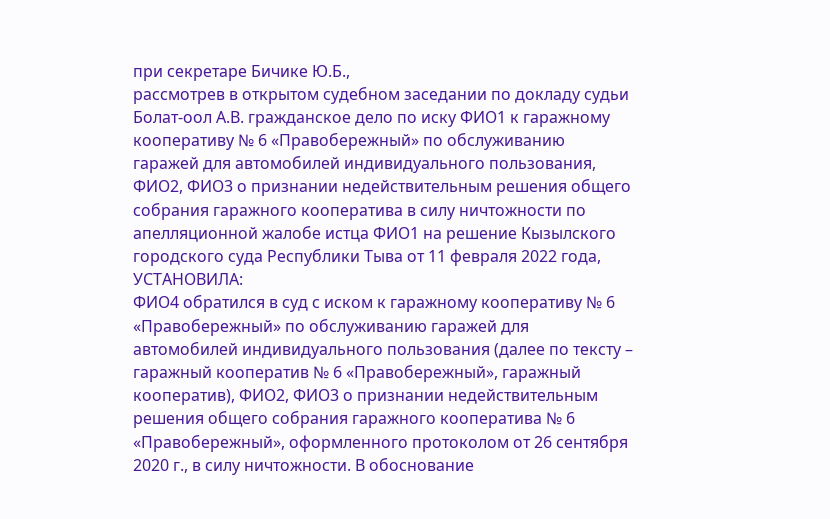при секретаре Бичике Ю.Б.,
рассмотрев в открытом судебном заседании по докладу судьи Болат-оол А.В. гражданское дело по иску ФИО1 к гаражному кооперативу № 6 «Правобережный» по обслуживанию гаражей для автомобилей индивидуального пользования, ФИО2, ФИО3 о признании недействительным решения общего собрания гаражного кооператива в силу ничтожности по апелляционной жалобе истца ФИО1 на решение Кызылского городского суда Республики Тыва от 11 февраля 2022 года,
УСТАНОВИЛА:
ФИО4 обратился в суд с иском к гаражному кооперативу № 6 «Правобережный» по обслуживанию гаражей для автомобилей индивидуального пользования (далее по тексту – гаражный кооператив № 6 «Правобережный», гаражный кооператив), ФИО2, ФИО3 о признании недействительным решения общего собрания гаражного кооператива № 6 «Правобережный», оформленного протоколом от 26 сентября 2020 г., в силу ничтожности. В обоснование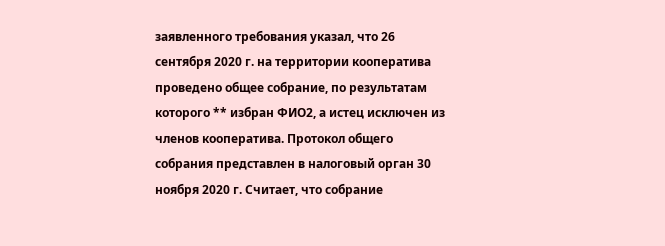заявленного требования указал, что 26 сентября 2020 г. на территории кооператива проведено общее собрание, по результатам которого ** избран ФИО2, а истец исключен из членов кооператива. Протокол общего собрания представлен в налоговый орган 30 ноября 2020 г. Считает, что собрание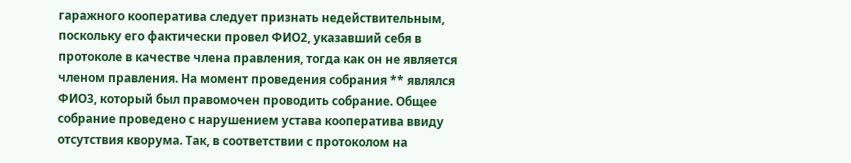гаражного кооператива следует признать недействительным, поскольку его фактически провел ФИО2, указавший себя в протоколе в качестве члена правления, тогда как он не является членом правления. На момент проведения собрания ** являлся ФИО3, который был правомочен проводить собрание. Общее собрание проведено с нарушением устава кооператива ввиду отсутствия кворума. Так, в соответствии с протоколом на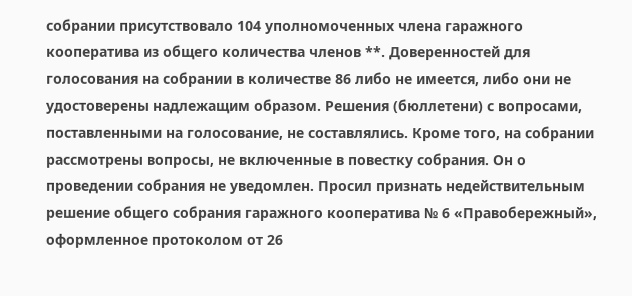собрании присутствовало 104 уполномоченных члена гаражного кооператива из общего количества членов **. Доверенностей для голосования на собрании в количестве 86 либо не имеется, либо они не удостоверены надлежащим образом. Решения (бюллетени) с вопросами, поставленными на голосование, не составлялись. Кроме того, на собрании рассмотрены вопросы, не включенные в повестку собрания. Он о проведении собрания не уведомлен. Просил признать недействительным решение общего собрания гаражного кооператива № 6 «Правобережный», оформленное протоколом от 26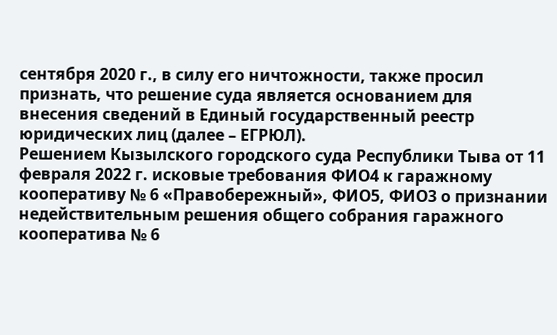сентября 2020 г., в силу его ничтожности, также просил признать, что решение суда является основанием для внесения сведений в Единый государственный реестр юридических лиц (далее – ЕГРЮЛ).
Решением Кызылского городского суда Республики Тыва от 11 февраля 2022 г. исковые требования ФИО4 к гаражному кооперативу № 6 «Правобережный», ФИО5, ФИО3 о признании недействительным решения общего собрания гаражного кооператива № 6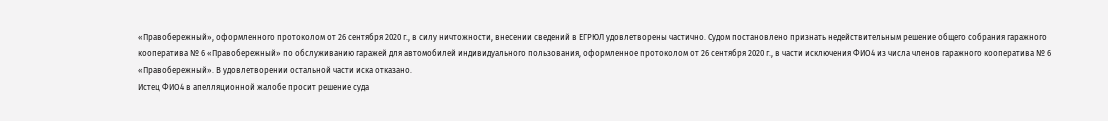«Правобережный», оформленного протоколом от 26 сентября 2020 г., в силу ничтожности, внесении сведений в ЕГРЮЛ удовлетворены частично. Судом постановлено признать недействительным решение общего собрания гаражного кооператива № 6 «Правобережный» по обслуживанию гаражей для автомобилей индивидуального пользования, оформленное протоколом от 26 сентября 2020 г., в части исключения ФИО4 из числа членов гаражного кооператива № 6 «Правобережный». В удовлетворении остальной части иска отказано.
Истец ФИО4 в апелляционной жалобе просит решение суда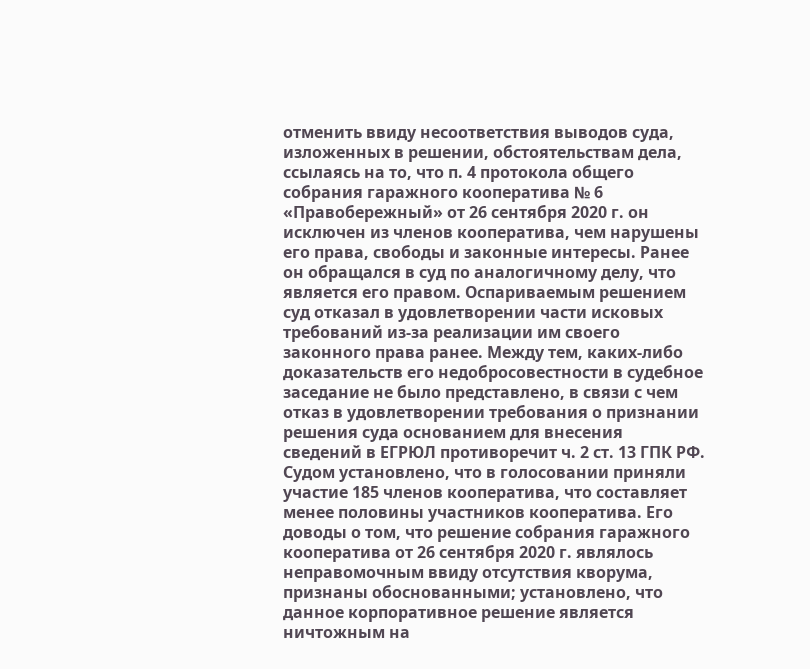отменить ввиду несоответствия выводов суда, изложенных в решении, обстоятельствам дела, ссылаясь на то, что п. 4 протокола общего собрания гаражного кооператива № 6 «Правобережный» от 26 сентября 2020 г. он исключен из членов кооператива, чем нарушены его права, свободы и законные интересы. Ранее он обращался в суд по аналогичному делу, что является его правом. Оспариваемым решением суд отказал в удовлетворении части исковых требований из-за реализации им своего законного права ранее. Между тем, каких-либо доказательств его недобросовестности в судебное заседание не было представлено, в связи с чем отказ в удовлетворении требования о признании решения суда основанием для внесения сведений в ЕГРЮЛ противоречит ч. 2 ст. 13 ГПК РФ. Судом установлено, что в голосовании приняли участие 185 членов кооператива, что составляет менее половины участников кооператива. Его доводы о том, что решение собрания гаражного кооператива от 26 сентября 2020 г. являлось неправомочным ввиду отсутствия кворума, признаны обоснованными; установлено, что данное корпоративное решение является ничтожным на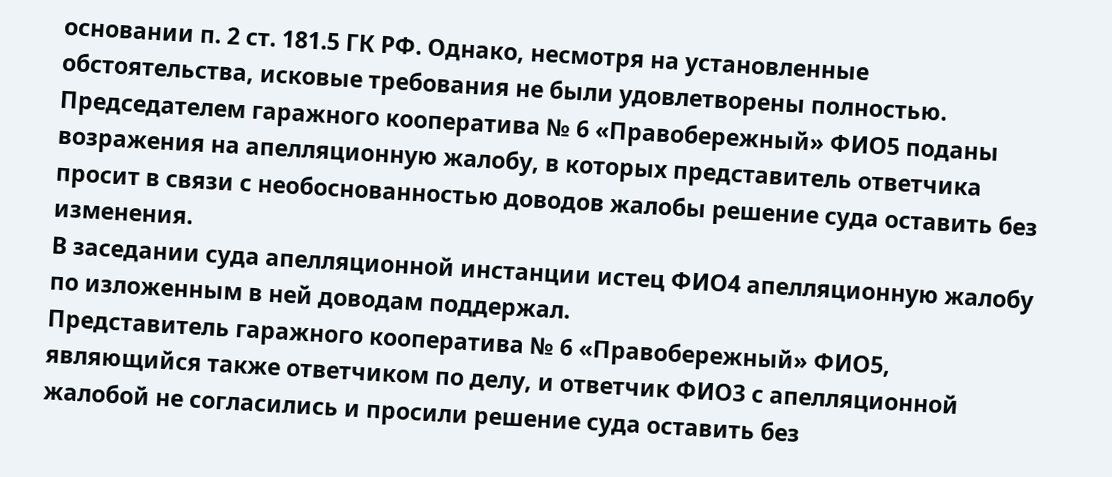основании п. 2 ст. 181.5 ГК РФ. Однако, несмотря на установленные обстоятельства, исковые требования не были удовлетворены полностью.
Председателем гаражного кооператива № 6 «Правобережный» ФИО5 поданы возражения на апелляционную жалобу, в которых представитель ответчика просит в связи с необоснованностью доводов жалобы решение суда оставить без изменения.
В заседании суда апелляционной инстанции истец ФИО4 апелляционную жалобу по изложенным в ней доводам поддержал.
Представитель гаражного кооператива № 6 «Правобережный» ФИО5, являющийся также ответчиком по делу, и ответчик ФИО3 с апелляционной жалобой не согласились и просили решение суда оставить без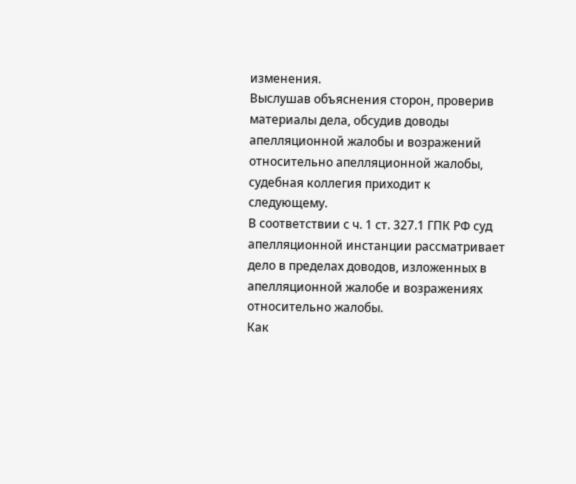изменения.
Выслушав объяснения сторон, проверив материалы дела, обсудив доводы апелляционной жалобы и возражений относительно апелляционной жалобы, судебная коллегия приходит к следующему.
В соответствии с ч. 1 ст. 327.1 ГПК РФ суд апелляционной инстанции рассматривает дело в пределах доводов, изложенных в апелляционной жалобе и возражениях относительно жалобы.
Как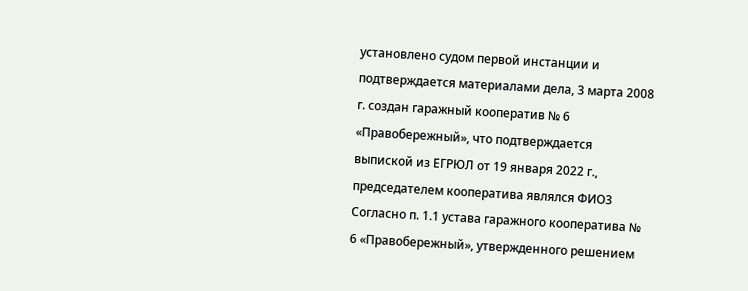установлено судом первой инстанции и подтверждается материалами дела, 3 марта 2008 г. создан гаражный кооператив № 6 «Правобережный», что подтверждается выпиской из ЕГРЮЛ от 19 января 2022 г., председателем кооператива являлся ФИО3
Согласно п. 1.1 устава гаражного кооператива № 6 «Правобережный», утвержденного решением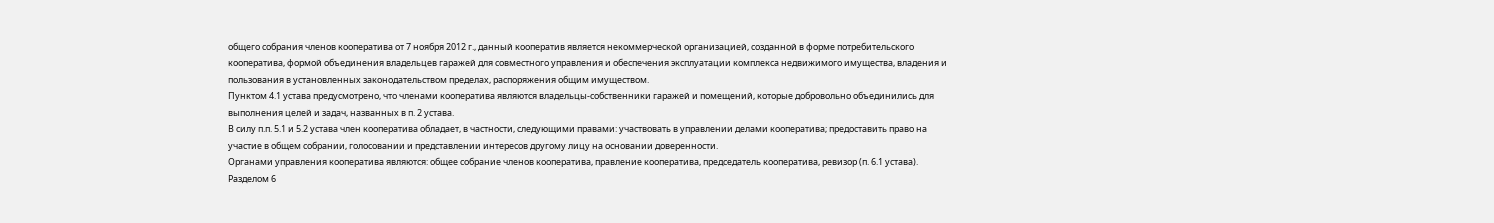общего собрания членов кооператива от 7 ноября 2012 г., данный кооператив является некоммерческой организацией, созданной в форме потребительского кооператива, формой объединения владельцев гаражей для совместного управления и обеспечения эксплуатации комплекса недвижимого имущества, владения и пользования в установленных законодательством пределах, распоряжения общим имуществом.
Пунктом 4.1 устава предусмотрено, что членами кооператива являются владельцы-собственники гаражей и помещений, которые добровольно объединились для выполнения целей и задач, названных в п. 2 устава.
В силу п.п. 5.1 и 5.2 устава член кооператива обладает, в частности, следующими правами: участвовать в управлении делами кооператива; предоставить право на участие в общем собрании, голосовании и представлении интересов другому лицу на основании доверенности.
Органами управления кооператива являются: общее собрание членов кооператива, правление кооператива, председатель кооператива, ревизор (п. 6.1 устава).
Разделом 6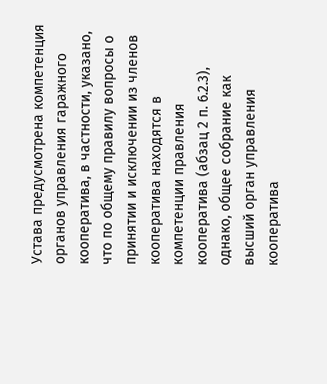Устава предусмотрена компетенция органов управления гаражного кооператива, в частности, указано, что по общему правилу вопросы о принятии и исключении из членов кооператива находятся в компетенции правления кооператива (абзац 2 п. 6.2.3), однако, общее собрание как высший орган управления кооператива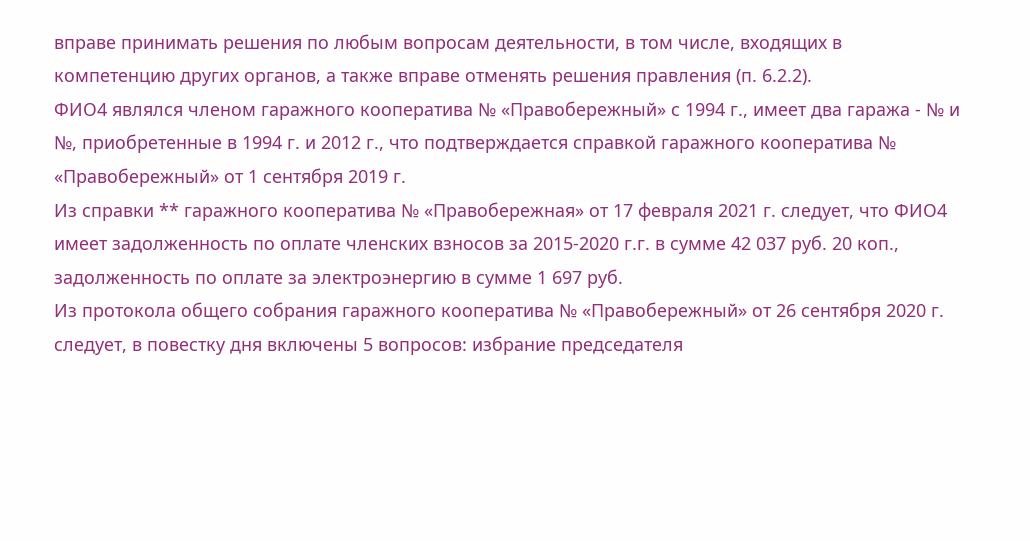вправе принимать решения по любым вопросам деятельности, в том числе, входящих в компетенцию других органов, а также вправе отменять решения правления (п. 6.2.2).
ФИО4 являлся членом гаражного кооператива № «Правобережный» с 1994 г., имеет два гаража - № и №, приобретенные в 1994 г. и 2012 г., что подтверждается справкой гаражного кооператива № «Правобережный» от 1 сентября 2019 г.
Из справки ** гаражного кооператива № «Правобережная» от 17 февраля 2021 г. следует, что ФИО4 имеет задолженность по оплате членских взносов за 2015-2020 г.г. в сумме 42 037 руб. 20 коп., задолженность по оплате за электроэнергию в сумме 1 697 руб.
Из протокола общего собрания гаражного кооператива № «Правобережный» от 26 сентября 2020 г. следует, в повестку дня включены 5 вопросов: избрание председателя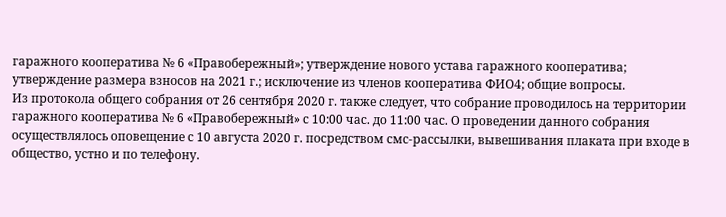гаражного кооператива № 6 «Правобережный»; утверждение нового устава гаражного кооператива; утверждение размера взносов на 2021 г.; исключение из членов кооператива ФИО4; общие вопросы.
Из протокола общего собрания от 26 сентября 2020 г. также следует, что собрание проводилось на территории гаражного кооператива № 6 «Правобережный» с 10:00 час. до 11:00 час. О проведении данного собрания осуществлялось оповещение с 10 августа 2020 г. посредством смс-рассылки, вывешивания плаката при входе в общество, устно и по телефону.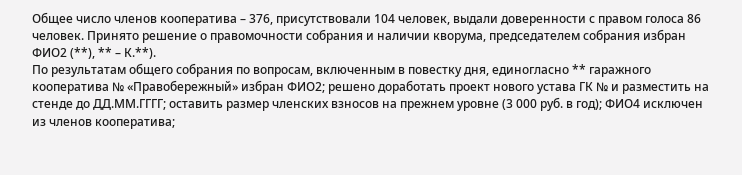Общее число членов кооператива – 376, присутствовали 104 человек, выдали доверенности с правом голоса 86 человек. Принято решение о правомочности собрания и наличии кворума, председателем собрания избран ФИО2 (**), ** – К.**).
По результатам общего собрания по вопросам, включенным в повестку дня, единогласно ** гаражного кооператива № «Правобережный» избран ФИО2; решено доработать проект нового устава ГК № и разместить на стенде до ДД.ММ.ГГГГ; оставить размер членских взносов на прежнем уровне (3 000 руб. в год); ФИО4 исключен из членов кооператива;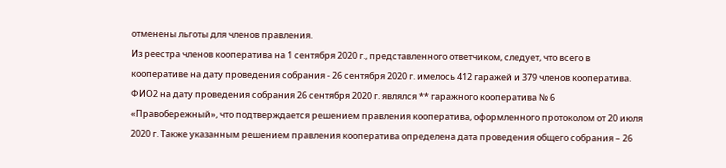отменены льготы для членов правления.
Из реестра членов кооператива на 1 сентября 2020 г., представленного ответчиком, следует, что всего в кооперативе на дату проведения собрания - 26 сентября 2020 г. имелось 412 гаражей и 379 членов кооператива.
ФИО2 на дату проведения собрания 26 сентября 2020 г. являлся ** гаражного кооператива № 6 «Правобережный», что подтверждается решением правления кооператива, оформленного протоколом от 20 июля 2020 г. Также указанным решением правления кооператива определена дата проведения общего собрания – 26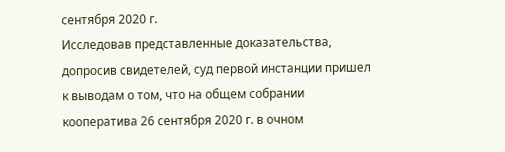сентября 2020 г.
Исследовав представленные доказательства, допросив свидетелей, суд первой инстанции пришел к выводам о том, что на общем собрании кооператива 26 сентября 2020 г. в очном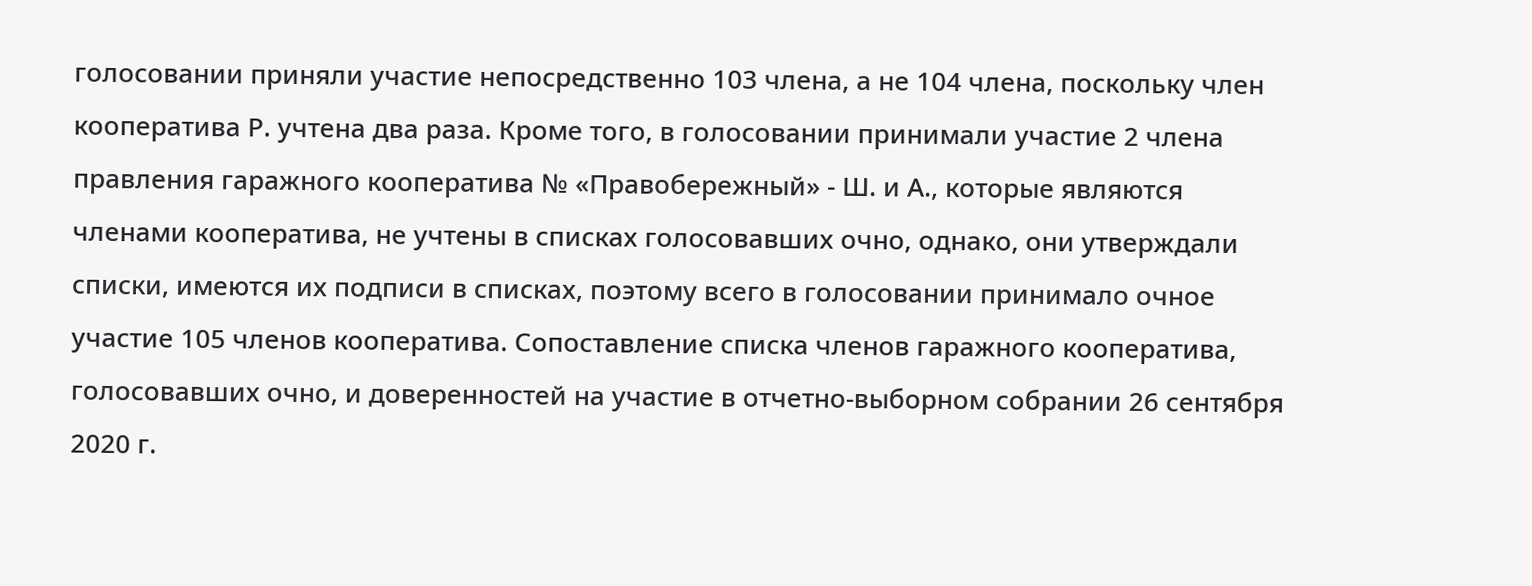голосовании приняли участие непосредственно 103 члена, а не 104 члена, поскольку член кооператива Р. учтена два раза. Кроме того, в голосовании принимали участие 2 члена правления гаражного кооператива № «Правобережный» - Ш. и А., которые являются членами кооператива, не учтены в списках голосовавших очно, однако, они утверждали списки, имеются их подписи в списках, поэтому всего в голосовании принимало очное участие 105 членов кооператива. Сопоставление списка членов гаражного кооператива, голосовавших очно, и доверенностей на участие в отчетно-выборном собрании 26 сентября 2020 г.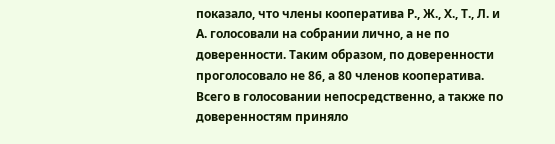показало, что члены кооператива Р., Ж., Х., Т., Л. и А. голосовали на собрании лично, а не по доверенности. Таким образом, по доверенности проголосовало не 86, а 80 членов кооператива. Всего в голосовании непосредственно, а также по доверенностям приняло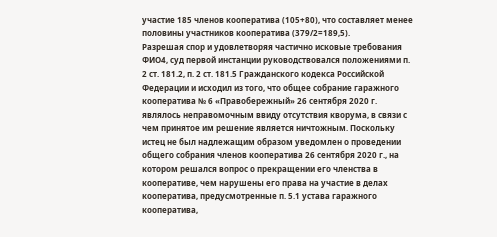участие 185 членов кооператива (105+80), что составляет менее половины участников кооператива (379/2=189,5).
Разрешая спор и удовлетворяя частично исковые требования ФИО4, суд первой инстанции руководствовался положениями п. 2 ст. 181.2, п. 2 ст. 181.5 Гражданского кодекса Российской Федерации и исходил из того, что общее собрание гаражного кооператива № 6 «Правобережный» 26 сентября 2020 г. являлось неправомочным ввиду отсутствия кворума, в связи с чем принятое им решение является ничтожным. Поскольку истец не был надлежащим образом уведомлен о проведении общего собрания членов кооператива 26 сентября 2020 г., на котором решался вопрос о прекращении его членства в кооперативе, чем нарушены его права на участие в делах кооператива, предусмотренные п. 5.1 устава гаражного кооператива,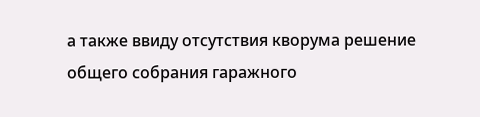а также ввиду отсутствия кворума решение общего собрания гаражного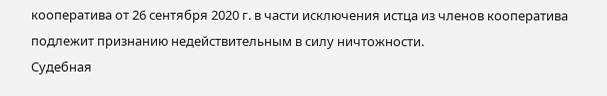кооператива от 26 сентября 2020 г. в части исключения истца из членов кооператива подлежит признанию недействительным в силу ничтожности.
Судебная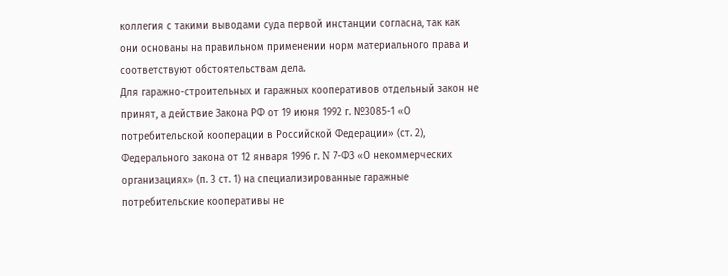коллегия с такими выводами суда первой инстанции согласна, так как они основаны на правильном применении норм материального права и соответствуют обстоятельствам дела.
Для гаражно-строительных и гаражных кооперативов отдельный закон не принят, а действие Закона РФ от 19 июня 1992 г. №3085-1 «О потребительской кооперации в Российской Федерации» (ст. 2), Федерального закона от 12 января 1996 г. N 7-ФЗ «О некоммерческих организациях» (п. 3 ст. 1) на специализированные гаражные потребительские кооперативы не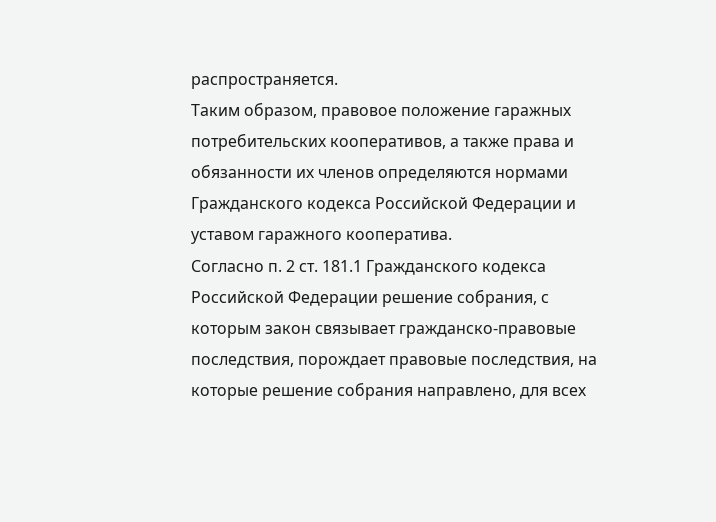распространяется.
Таким образом, правовое положение гаражных потребительских кооперативов, а также права и обязанности их членов определяются нормами Гражданского кодекса Российской Федерации и уставом гаражного кооператива.
Согласно п. 2 ст. 181.1 Гражданского кодекса Российской Федерации решение собрания, с которым закон связывает гражданско-правовые последствия, порождает правовые последствия, на которые решение собрания направлено, для всех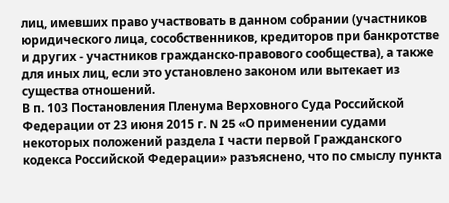лиц, имевших право участвовать в данном собрании (участников юридического лица, сособственников, кредиторов при банкротстве и других - участников гражданско-правового сообщества), а также для иных лиц, если это установлено законом или вытекает из существа отношений.
В п. 103 Постановления Пленума Верховного Суда Российской Федерации от 23 июня 2015 г. N 25 «О применении судами некоторых положений раздела I части первой Гражданского кодекса Российской Федерации» разъяснено, что по смыслу пункта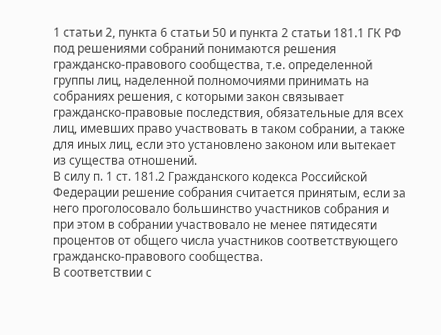1 статьи 2, пункта 6 статьи 50 и пункта 2 статьи 181.1 ГК РФ под решениями собраний понимаются решения гражданско-правового сообщества, т.е. определенной группы лиц, наделенной полномочиями принимать на собраниях решения, с которыми закон связывает гражданско-правовые последствия, обязательные для всех лиц, имевших право участвовать в таком собрании, а также для иных лиц, если это установлено законом или вытекает из существа отношений.
В силу п. 1 ст. 181.2 Гражданского кодекса Российской Федерации решение собрания считается принятым, если за него проголосовало большинство участников собрания и при этом в собрании участвовало не менее пятидесяти процентов от общего числа участников соответствующего гражданско-правового сообщества.
В соответствии с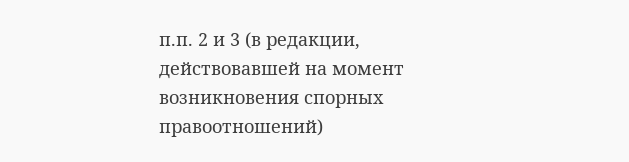п.п. 2 и 3 (в редакции, действовавшей на момент возникновения спорных правоотношений)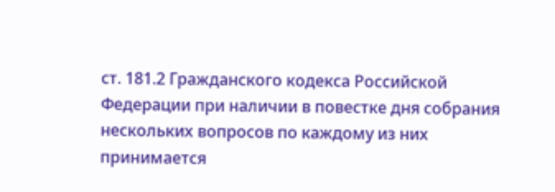ст. 181.2 Гражданского кодекса Российской Федерации при наличии в повестке дня собрания нескольких вопросов по каждому из них принимается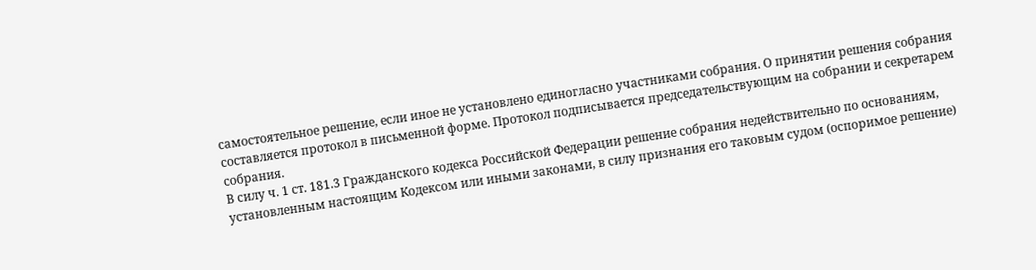самостоятельное решение, если иное не установлено единогласно участниками собрания. О принятии решения собрания составляется протокол в письменной форме. Протокол подписывается председательствующим на собрании и секретарем собрания.
В силу ч. 1 ст. 181.3 Гражданского кодекса Российской Федерации решение собрания недействительно по основаниям, установленным настоящим Кодексом или иными законами, в силу признания его таковым судом (оспоримое решение)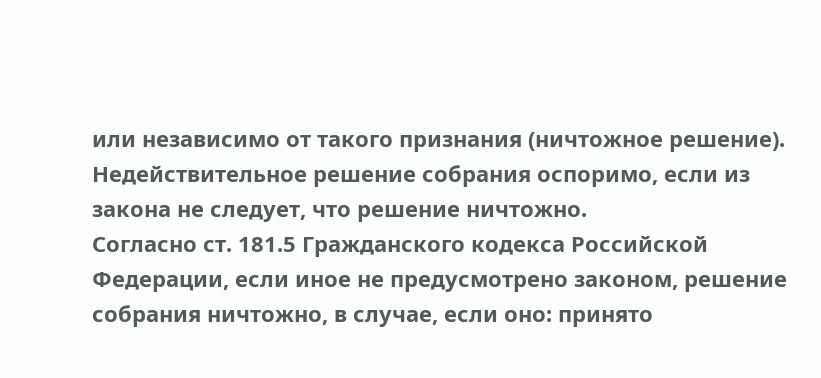или независимо от такого признания (ничтожное решение). Недействительное решение собрания оспоримо, если из закона не следует, что решение ничтожно.
Согласно ст. 181.5 Гражданского кодекса Российской Федерации, если иное не предусмотрено законом, решение собрания ничтожно, в случае, если оно: принято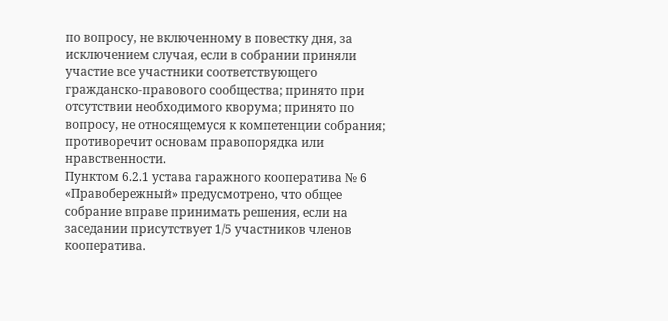по вопросу, не включенному в повестку дня, за исключением случая, если в собрании приняли участие все участники соответствующего гражданско-правового сообщества; принято при отсутствии необходимого кворума; принято по вопросу, не относящемуся к компетенции собрания; противоречит основам правопорядка или нравственности.
Пунктом 6.2.1 устава гаражного кооператива № 6 «Правобережный» предусмотрено, что общее собрание вправе принимать решения, если на заседании присутствует 1/5 участников членов кооператива.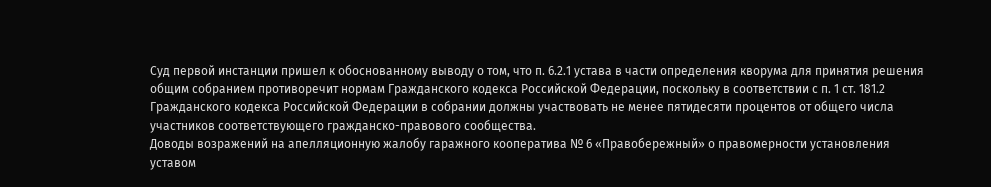Суд первой инстанции пришел к обоснованному выводу о том, что п. 6.2.1 устава в части определения кворума для принятия решения общим собранием противоречит нормам Гражданского кодекса Российской Федерации, поскольку в соответствии с п. 1 ст. 181.2 Гражданского кодекса Российской Федерации в собрании должны участвовать не менее пятидесяти процентов от общего числа участников соответствующего гражданско-правового сообщества.
Доводы возражений на апелляционную жалобу гаражного кооператива № 6 «Правобережный» о правомерности установления уставом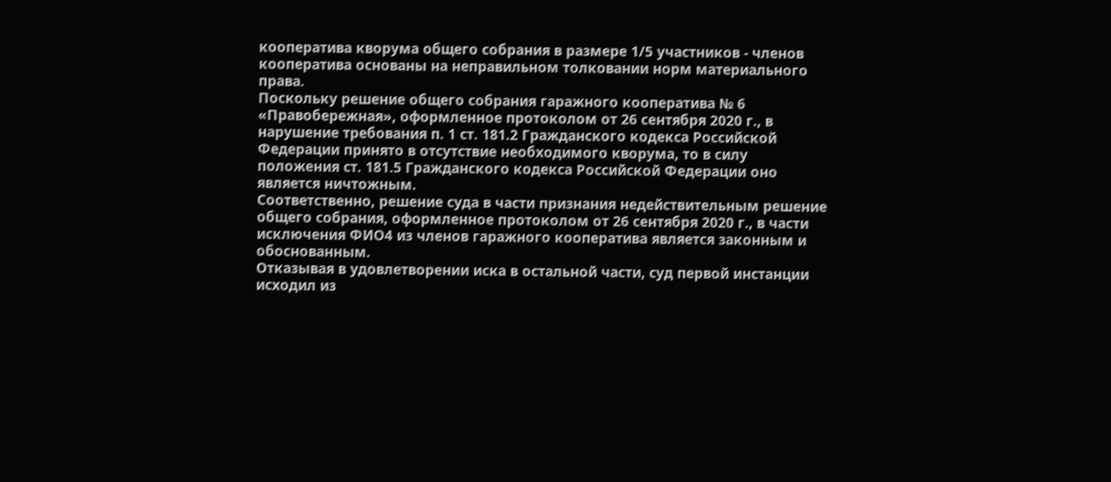кооператива кворума общего собрания в размере 1/5 участников - членов кооператива основаны на неправильном толковании норм материального права.
Поскольку решение общего собрания гаражного кооператива № 6 «Правобережная», оформленное протоколом от 26 сентября 2020 г., в нарушение требования п. 1 ст. 181.2 Гражданского кодекса Российской Федерации принято в отсутствие необходимого кворума, то в силу положения ст. 181.5 Гражданского кодекса Российской Федерации оно является ничтожным.
Соответственно, решение суда в части признания недействительным решение общего собрания, оформленное протоколом от 26 сентября 2020 г., в части исключения ФИО4 из членов гаражного кооператива является законным и обоснованным.
Отказывая в удовлетворении иска в остальной части, суд первой инстанции исходил из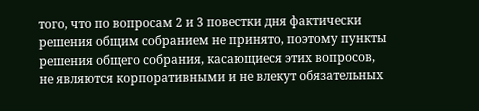того, что по вопросам 2 и 3 повестки дня фактически решения общим собранием не принято, поэтому пункты решения общего собрания, касающиеся этих вопросов, не являются корпоративными и не влекут обязательных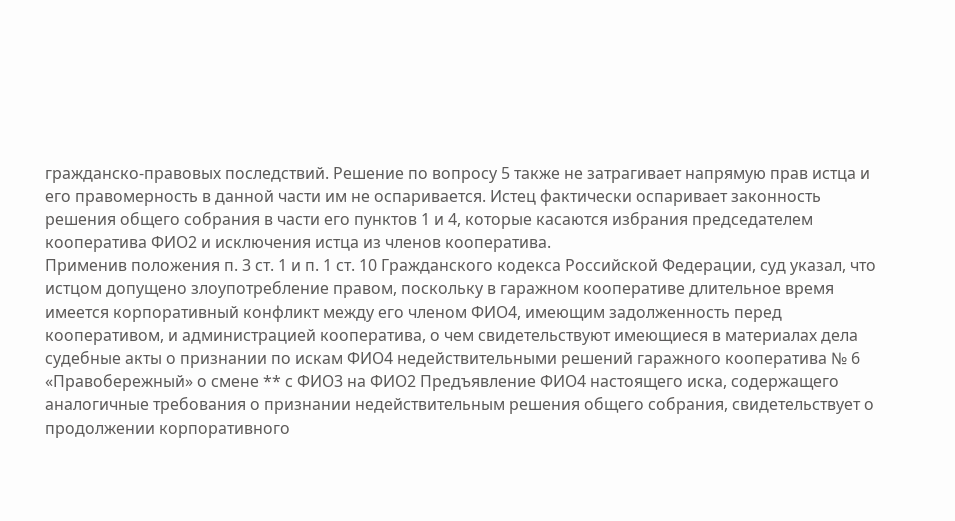гражданско-правовых последствий. Решение по вопросу 5 также не затрагивает напрямую прав истца и его правомерность в данной части им не оспаривается. Истец фактически оспаривает законность решения общего собрания в части его пунктов 1 и 4, которые касаются избрания председателем кооператива ФИО2 и исключения истца из членов кооператива.
Применив положения п. 3 ст. 1 и п. 1 ст. 10 Гражданского кодекса Российской Федерации, суд указал, что истцом допущено злоупотребление правом, поскольку в гаражном кооперативе длительное время имеется корпоративный конфликт между его членом ФИО4, имеющим задолженность перед кооперативом, и администрацией кооператива, о чем свидетельствуют имеющиеся в материалах дела судебные акты о признании по искам ФИО4 недействительными решений гаражного кооператива № 6 «Правобережный» о смене ** с ФИО3 на ФИО2 Предъявление ФИО4 настоящего иска, содержащего аналогичные требования о признании недействительным решения общего собрания, свидетельствует о продолжении корпоративного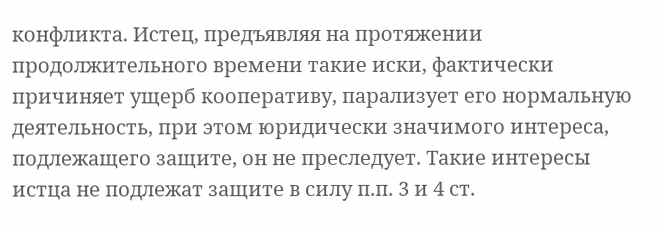конфликта. Истец, предъявляя на протяжении продолжительного времени такие иски, фактически причиняет ущерб кооперативу, парализует его нормальную деятельность, при этом юридически значимого интереса, подлежащего защите, он не преследует. Такие интересы истца не подлежат защите в силу п.п. 3 и 4 ст.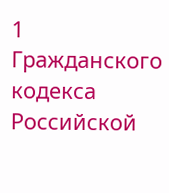1 Гражданского кодекса Российской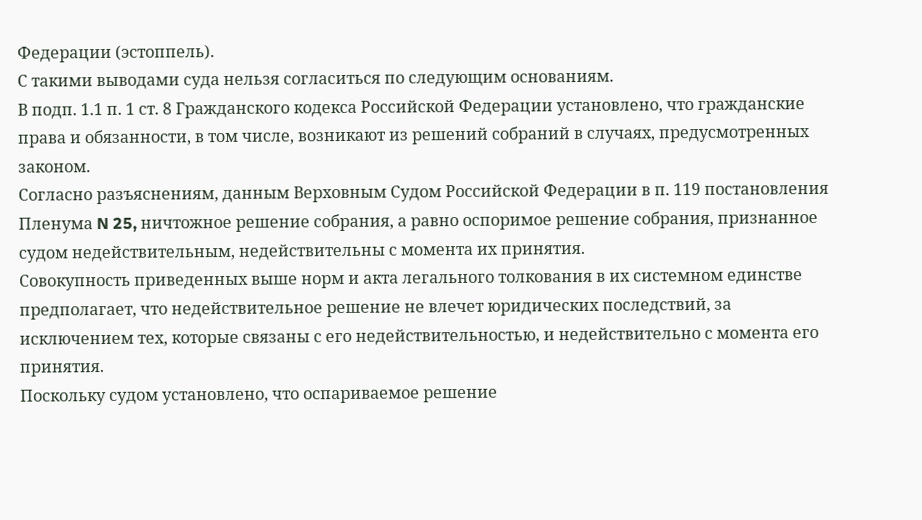Федерации (эстоппель).
С такими выводами суда нельзя согласиться по следующим основаниям.
В подп. 1.1 п. 1 ст. 8 Гражданского кодекса Российской Федерации установлено, что гражданские права и обязанности, в том числе, возникают из решений собраний в случаях, предусмотренных законом.
Согласно разъяснениям, данным Верховным Судом Российской Федерации в п. 119 постановления Пленума N 25, ничтожное решение собрания, а равно оспоримое решение собрания, признанное судом недействительным, недействительны с момента их принятия.
Совокупность приведенных выше норм и акта легального толкования в их системном единстве предполагает, что недействительное решение не влечет юридических последствий, за исключением тех, которые связаны с его недействительностью, и недействительно с момента его принятия.
Поскольку судом установлено, что оспариваемое решение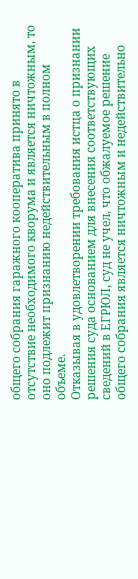общего собрания гаражного кооператива принято в отсутствие необходимого кворума и является ничтожным, то оно подлежит признанию недействительным в полном объеме.
Отказывая в удовлетворении требования истца о признании решения суда основанием для внесения соответствующих сведений в ЕГРЮЛ, суд не учел, что обжалуемое решение общего собрания является ничтожным и недействительно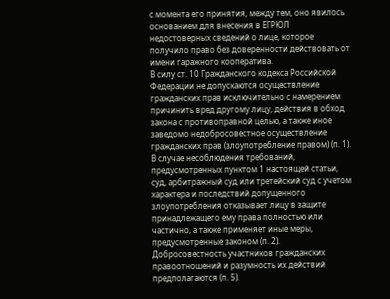с момента его принятия, между тем, оно явилось основанием для внесения в ЕГРЮЛ недостоверных сведений о лице, которое получило право без доверенности действовать от имени гаражного кооператива.
В силу ст. 10 Гражданского кодекса Российской Федерации не допускаются осуществление гражданских прав исключительно с намерением причинить вред другому лицу, действия в обход закона с противоправной целью, а также иное заведомо недобросовестное осуществление гражданских прав (злоупотребление правом) (п. 1). В случае несоблюдения требований, предусмотренных пунктом 1 настоящей статьи, суд, арбитражный суд или третейский суд с учетом характера и последствий допущенного злоупотребления отказывает лицу в защите принадлежащего ему права полностью или частично, а также применяет иные меры, предусмотренные законом (п. 2). Добросовестность участников гражданских правоотношений и разумность их действий предполагаются (п. 5).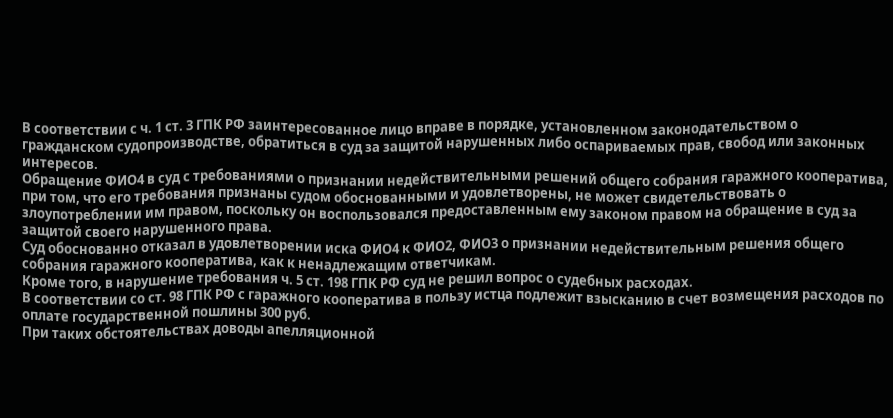В соответствии с ч. 1 ст. 3 ГПК РФ заинтересованное лицо вправе в порядке, установленном законодательством о гражданском судопроизводстве, обратиться в суд за защитой нарушенных либо оспариваемых прав, свобод или законных интересов.
Обращение ФИО4 в суд с требованиями о признании недействительными решений общего собрания гаражного кооператива, при том, что его требования признаны судом обоснованными и удовлетворены, не может свидетельствовать о злоупотреблении им правом, поскольку он воспользовался предоставленным ему законом правом на обращение в суд за защитой своего нарушенного права.
Суд обоснованно отказал в удовлетворении иска ФИО4 к ФИО2, ФИО3 о признании недействительным решения общего собрания гаражного кооператива, как к ненадлежащим ответчикам.
Кроме того, в нарушение требования ч. 5 ст. 198 ГПК РФ суд не решил вопрос о судебных расходах.
В соответствии со ст. 98 ГПК РФ с гаражного кооператива в пользу истца подлежит взысканию в счет возмещения расходов по оплате государственной пошлины 300 руб.
При таких обстоятельствах доводы апелляционной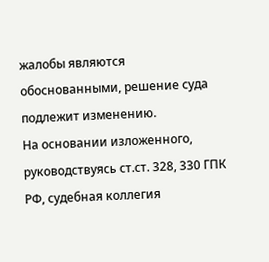жалобы являются обоснованными, решение суда подлежит изменению.
На основании изложенного, руководствуясь ст.ст. 328, 330 ГПК РФ, судебная коллегия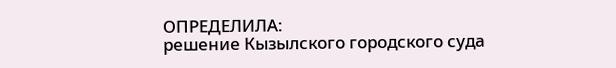ОПРЕДЕЛИЛА:
решение Кызылского городского суда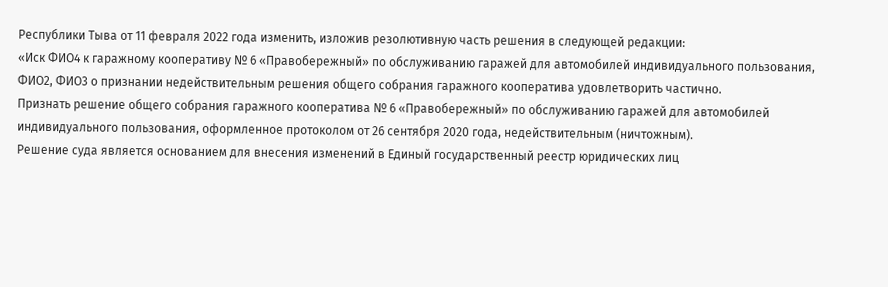Республики Тыва от 11 февраля 2022 года изменить, изложив резолютивную часть решения в следующей редакции:
«Иск ФИО4 к гаражному кооперативу № 6 «Правобережный» по обслуживанию гаражей для автомобилей индивидуального пользования, ФИО2, ФИО3 о признании недействительным решения общего собрания гаражного кооператива удовлетворить частично.
Признать решение общего собрания гаражного кооператива № 6 «Правобережный» по обслуживанию гаражей для автомобилей индивидуального пользования, оформленное протоколом от 26 сентября 2020 года, недействительным (ничтожным).
Решение суда является основанием для внесения изменений в Единый государственный реестр юридических лиц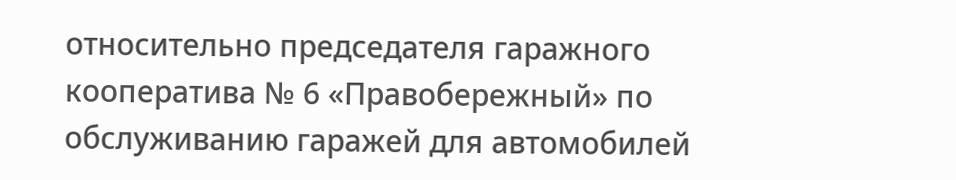относительно председателя гаражного кооператива № 6 «Правобережный» по обслуживанию гаражей для автомобилей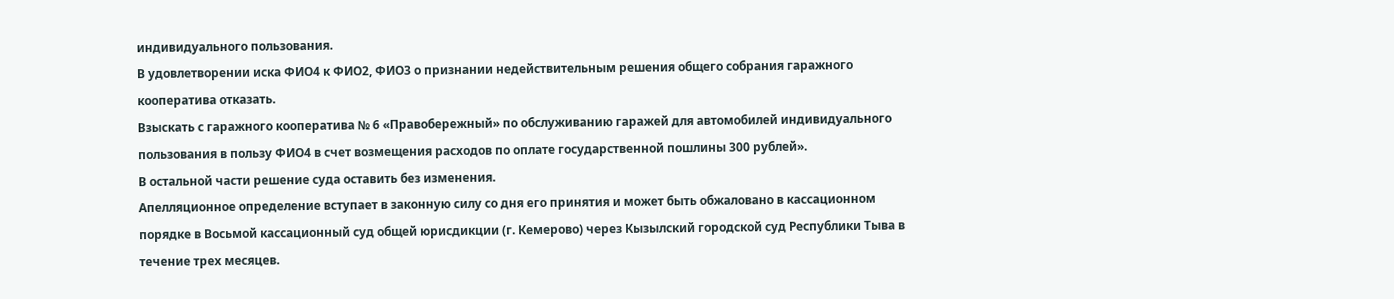индивидуального пользования.
В удовлетворении иска ФИО4 к ФИО2, ФИО3 о признании недействительным решения общего собрания гаражного кооператива отказать.
Взыскать с гаражного кооператива № 6 «Правобережный» по обслуживанию гаражей для автомобилей индивидуального пользования в пользу ФИО4 в счет возмещения расходов по оплате государственной пошлины 300 рублей».
В остальной части решение суда оставить без изменения.
Апелляционное определение вступает в законную силу со дня его принятия и может быть обжаловано в кассационном порядке в Восьмой кассационный суд общей юрисдикции (г. Кемерово) через Кызылский городской суд Республики Тыва в течение трех месяцев.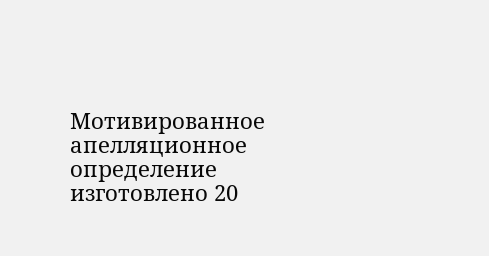Мотивированное апелляционное определение изготовлено 20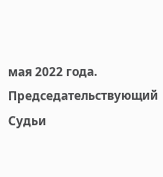мая 2022 года.
Председательствующий
Судьи